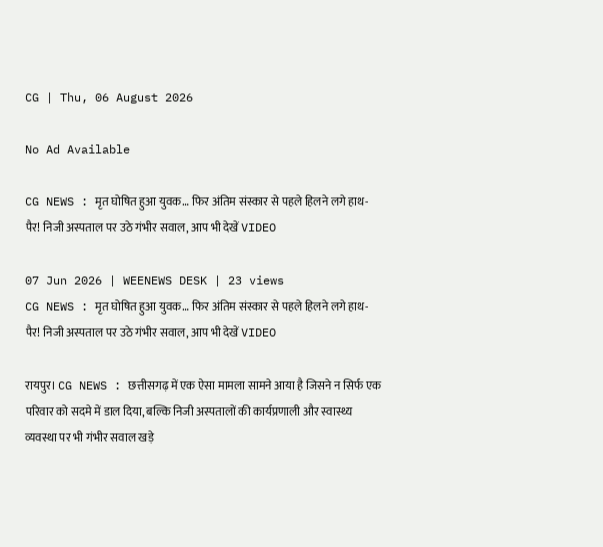CG | Thu, 06 August 2026

No Ad Available

CG NEWS : मृत घोषित हुआ युवक… फिर अंतिम संस्कार से पहले हिलने लगे हाथ-पैर! निजी अस्पताल पर उठे गंभीर सवाल, आप भी देखें VIDEO

07 Jun 2026 | WEENEWS DESK | 23 views
CG NEWS : मृत घोषित हुआ युवक… फिर अंतिम संस्कार से पहले हिलने लगे हाथ-पैर! निजी अस्पताल पर उठे गंभीर सवाल, आप भी देखें VIDEO

रायपुर। CG NEWS : छत्तीसगढ़ में एक ऐसा मामला सामने आया है जिसने न सिर्फ एक परिवार को सदमे में डाल दिया, बल्कि निजी अस्पतालों की कार्यप्रणाली और स्वास्थ्य व्यवस्था पर भी गंभीर सवाल खड़े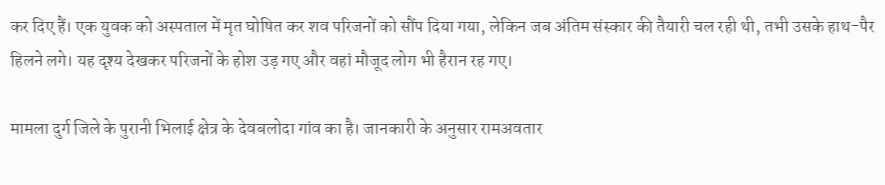कर दिए हैं। एक युवक को अस्पताल में मृत घोषित कर शव परिजनों को सौंप दिया गया, लेकिन जब अंतिम संस्कार की तैयारी चल रही थी, तभी उसके हाथ-पैर हिलने लगे। यह दृश्य देखकर परिजनों के होश उड़ गए और वहां मौजूद लोग भी हैरान रह गए।

मामला दुर्ग जिले के पुरानी भिलाई क्षेत्र के देवबलोदा गांव का है। जानकारी के अनुसार रामअवतार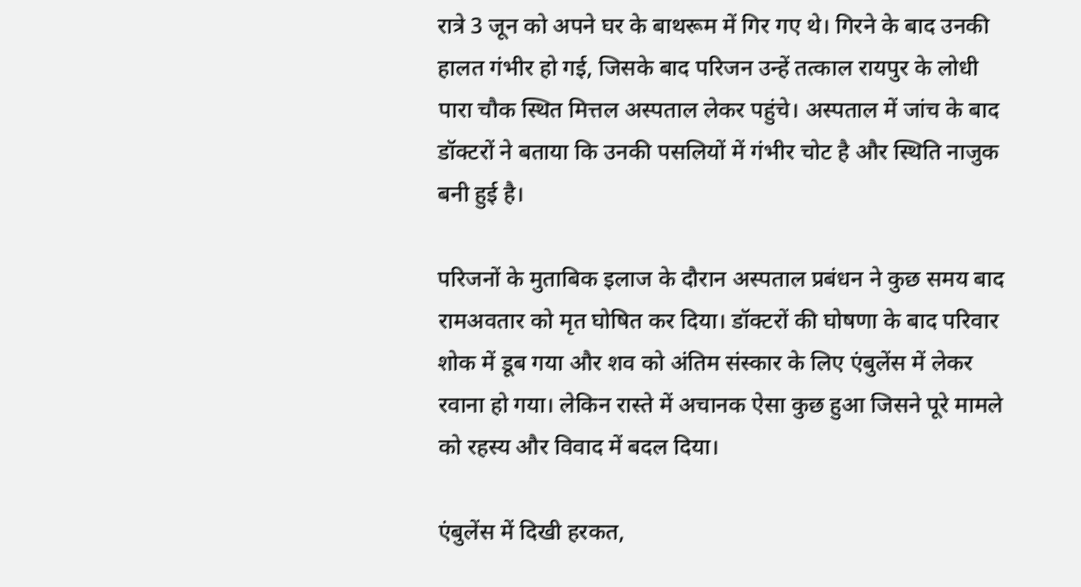रात्रे 3 जून को अपने घर के बाथरूम में गिर गए थे। गिरने के बाद उनकी हालत गंभीर हो गई, जिसके बाद परिजन उन्हें तत्काल रायपुर के लोधी पारा चौक स्थित मित्तल अस्पताल लेकर पहुंचे। अस्पताल में जांच के बाद डॉक्टरों ने बताया कि उनकी पसलियों में गंभीर चोट है और स्थिति नाजुक बनी हुई है।

परिजनों के मुताबिक इलाज के दौरान अस्पताल प्रबंधन ने कुछ समय बाद रामअवतार को मृत घोषित कर दिया। डॉक्टरों की घोषणा के बाद परिवार शोक में डूब गया और शव को अंतिम संस्कार के लिए एंबुलेंस में लेकर रवाना हो गया। लेकिन रास्ते में अचानक ऐसा कुछ हुआ जिसने पूरे मामले को रहस्य और विवाद में बदल दिया।

एंबुलेंस में दिखी हरकत,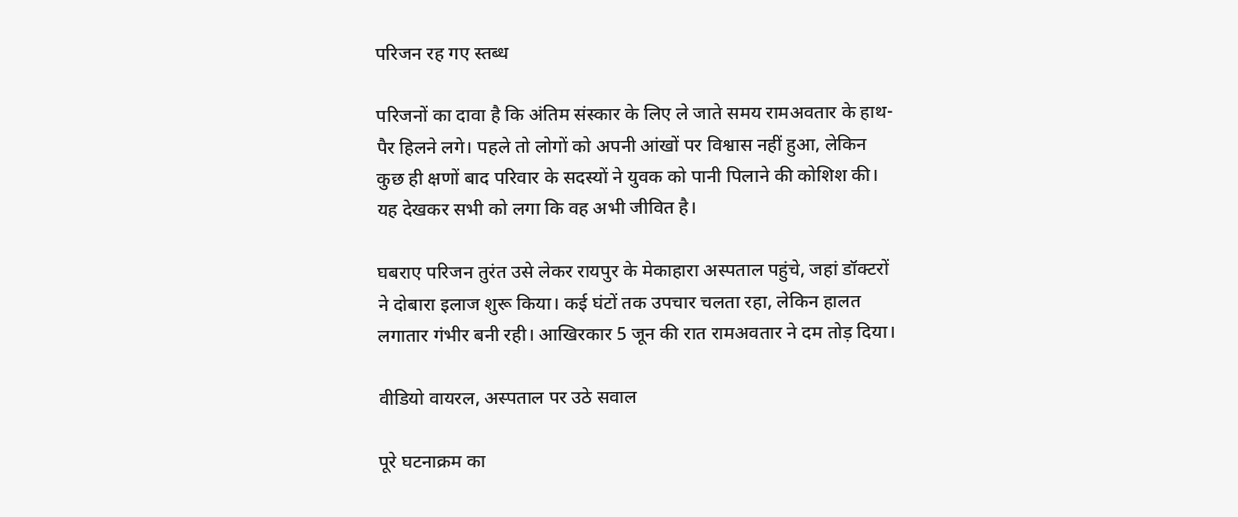परिजन रह गए स्तब्ध

परिजनों का दावा है कि अंतिम संस्कार के लिए ले जाते समय रामअवतार के हाथ-पैर हिलने लगे। पहले तो लोगों को अपनी आंखों पर विश्वास नहीं हुआ, लेकिन कुछ ही क्षणों बाद परिवार के सदस्यों ने युवक को पानी पिलाने की कोशिश की। यह देखकर सभी को लगा कि वह अभी जीवित है।

घबराए परिजन तुरंत उसे लेकर रायपुर के मेकाहारा अस्पताल पहुंचे, जहां डॉक्टरों ने दोबारा इलाज शुरू किया। कई घंटों तक उपचार चलता रहा, लेकिन हालत लगातार गंभीर बनी रही। आखिरकार 5 जून की रात रामअवतार ने दम तोड़ दिया।

वीडियो वायरल, अस्पताल पर उठे सवाल

पूरे घटनाक्रम का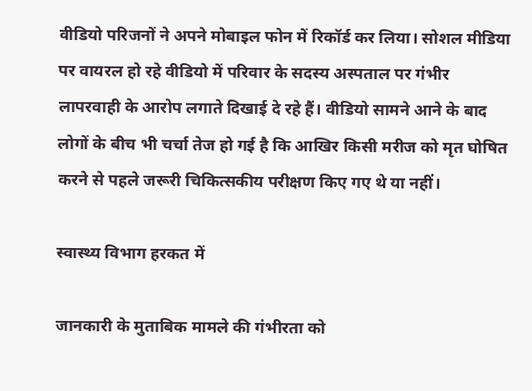वीडियो परिजनों ने अपने मोबाइल फोन में रिकॉर्ड कर लिया। सोशल मीडिया पर वायरल हो रहे वीडियो में परिवार के सदस्य अस्पताल पर गंभीर लापरवाही के आरोप लगाते दिखाई दे रहे हैं। वीडियो सामने आने के बाद लोगों के बीच भी चर्चा तेज हो गई है कि आखिर किसी मरीज को मृत घोषित करने से पहले जरूरी चिकित्सकीय परीक्षण किए गए थे या नहीं।

स्वास्थ्य विभाग हरकत में

जानकारी के मुताबिक मामले की गंभीरता को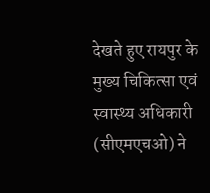देखते हुए रायपुर के मुख्य चिकित्सा एवं स्वास्थ्य अधिकारी (सीएमएचओ) ने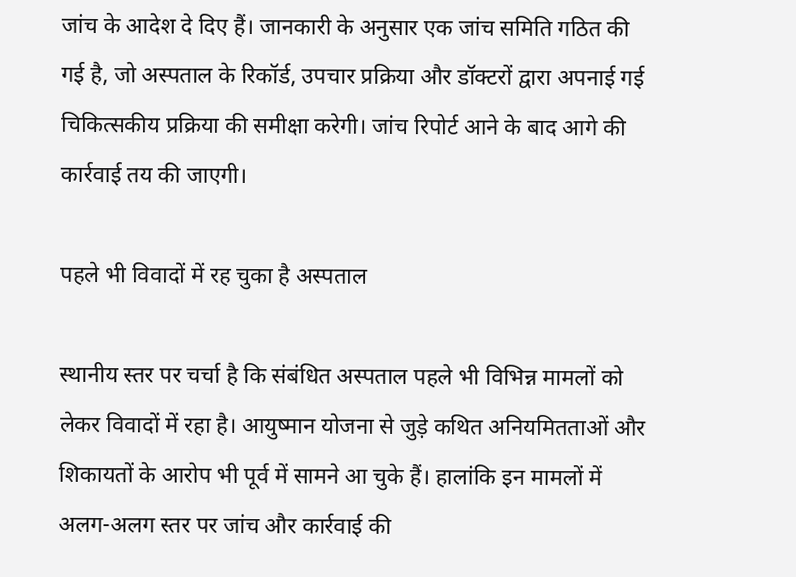जांच के आदेश दे दिए हैं। जानकारी के अनुसार एक जांच समिति गठित की गई है, जो अस्पताल के रिकॉर्ड, उपचार प्रक्रिया और डॉक्टरों द्वारा अपनाई गई चिकित्सकीय प्रक्रिया की समीक्षा करेगी। जांच रिपोर्ट आने के बाद आगे की कार्रवाई तय की जाएगी।

पहले भी विवादों में रह चुका है अस्पताल

स्थानीय स्तर पर चर्चा है कि संबंधित अस्पताल पहले भी विभिन्न मामलों को लेकर विवादों में रहा है। आयुष्मान योजना से जुड़े कथित अनियमितताओं और शिकायतों के आरोप भी पूर्व में सामने आ चुके हैं। हालांकि इन मामलों में अलग-अलग स्तर पर जांच और कार्रवाई की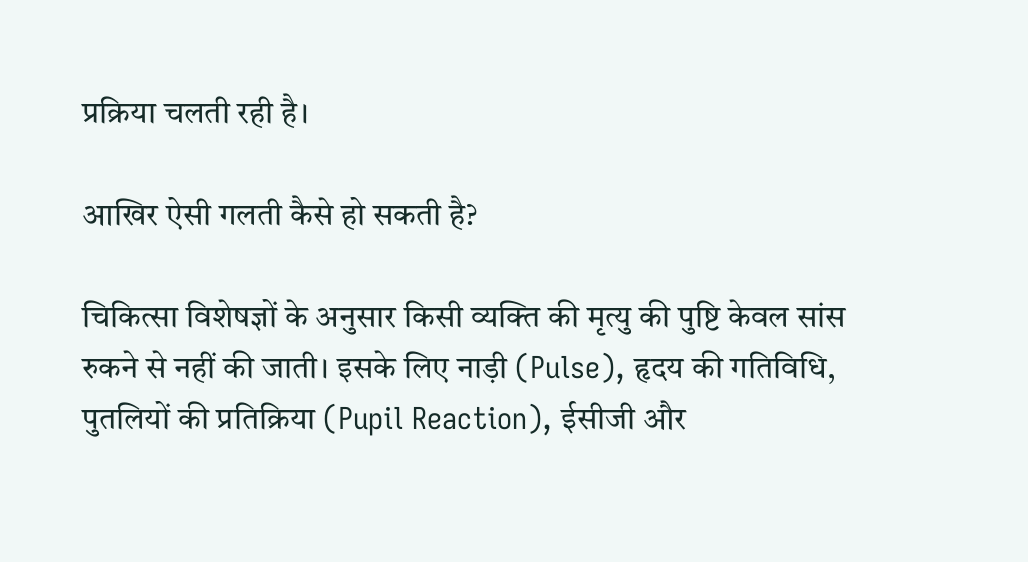प्रक्रिया चलती रही है।

आखिर ऐसी गलती कैसे हो सकती है?

चिकित्सा विशेषज्ञों के अनुसार किसी व्यक्ति की मृत्यु की पुष्टि केवल सांस रुकने से नहीं की जाती। इसके लिए नाड़ी (Pulse), हृदय की गतिविधि, पुतलियों की प्रतिक्रिया (Pupil Reaction), ईसीजी और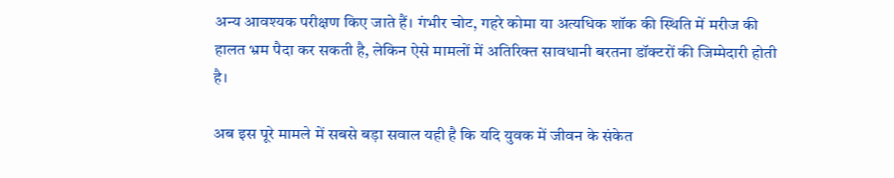अन्य आवश्यक परीक्षण किए जाते हैं। गंभीर चोट, गहरे कोमा या अत्यधिक शॉक की स्थिति में मरीज की हालत भ्रम पैदा कर सकती है, लेकिन ऐसे मामलों में अतिरिक्त सावधानी बरतना डॉक्टरों की जिम्मेदारी होती है।

अब इस पूरे मामले में सबसे बड़ा सवाल यही है कि यदि युवक में जीवन के संकेत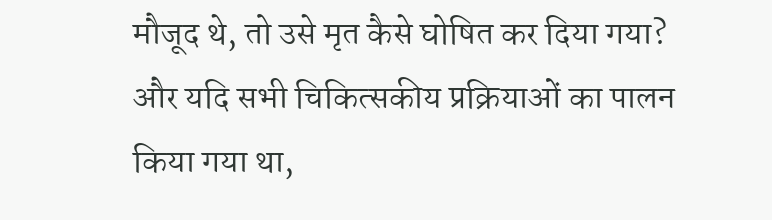मौजूद थे, तो उसे मृत कैसे घोषित कर दिया गया? और यदि सभी चिकित्सकीय प्रक्रियाओं का पालन किया गया था,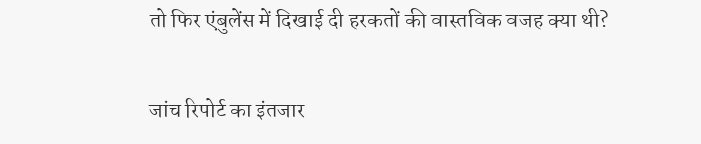तो फिर एंबुलेंस में दिखाई दी हरकतों की वास्तविक वजह क्या थी?

जांच रिपोर्ट का इंतजार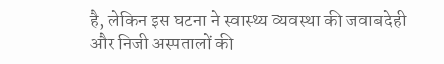है, लेकिन इस घटना ने स्वास्थ्य व्यवस्था की जवाबदेही और निजी अस्पतालों की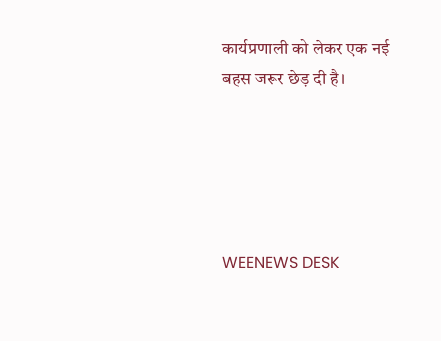कार्यप्रणाली को लेकर एक नई बहस जरूर छेड़ दी है।





WEENEWS DESK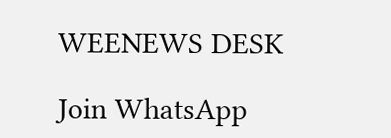WEENEWS DESK

Join WhatsApp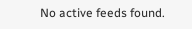No active feeds found.